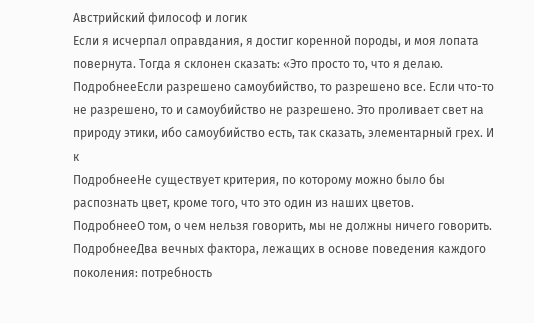Австрийский философ и логик
Если я исчерпал оправдания, я достиг коренной породы, и моя лопата повернута. Тогда я склонен сказать: «Это просто то, что я делаю.
ПодробнееЕсли разрешено самоубийство, то разрешено все. Если что-то не разрешено, то и самоубийство не разрешено. Это проливает свет на природу этики, ибо самоубийство есть, так сказать, элементарный грех. И к
ПодробнееНе существует критерия, по которому можно было бы распознать цвет, кроме того, что это один из наших цветов.
ПодробнееО том, о чем нельзя говорить, мы не должны ничего говорить.
ПодробнееДва вечных фактора, лежащих в основе поведения каждого поколения: потребность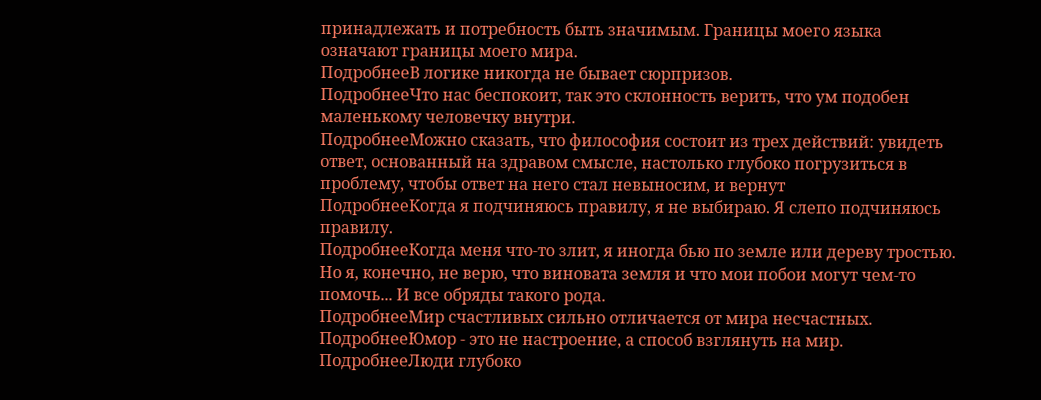принадлежать и потребность быть значимым. Границы моего языка означают границы моего мира.
ПодробнееВ логике никогда не бывает сюрпризов.
ПодробнееЧто нас беспокоит, так это склонность верить, что ум подобен маленькому человечку внутри.
ПодробнееМожно сказать, что философия состоит из трех действий: увидеть ответ, основанный на здравом смысле, настолько глубоко погрузиться в проблему, чтобы ответ на него стал невыносим, и вернут
ПодробнееКогда я подчиняюсь правилу, я не выбираю. Я слепо подчиняюсь правилу.
ПодробнееКогда меня что-то злит, я иногда бью по земле или дереву тростью. Но я, конечно, не верю, что виновата земля и что мои побои могут чем-то помочь... И все обряды такого рода.
ПодробнееМир счастливых сильно отличается от мира несчастных.
ПодробнееЮмор - это не настроение, а способ взглянуть на мир.
ПодробнееЛюди глубоко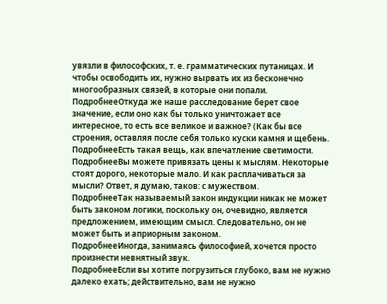увязли в философских, т. е. грамматических путаницах. И чтобы освободить их, нужно вырвать их из бесконечно многообразных связей, в которые они попали.
ПодробнееОткуда же наше расследование берет свое значение, если оно как бы только уничтожает все интересное, то есть все великое и важное? (Как бы все строения, оставляя после себя только куски камня и щебень.
ПодробнееЕсть такая вещь, как впечатление светимости.
ПодробнееВы можете привязать цены к мыслям. Некоторые стоят дорого, некоторые мало. И как расплачиваться за мысли? Ответ, я думаю, таков: с мужеством.
ПодробнееТак называемый закон индукции никак не может быть законом логики, поскольку он, очевидно, является предложением, имеющим смысл. Следовательно, он не может быть и априорным законом.
ПодробнееИногда, занимаясь философией, хочется просто произнести невнятный звук.
ПодробнееЕсли вы хотите погрузиться глубоко, вам не нужно далеко ехать; действительно, вам не нужно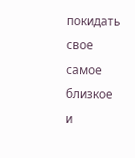покидать свое самое близкое и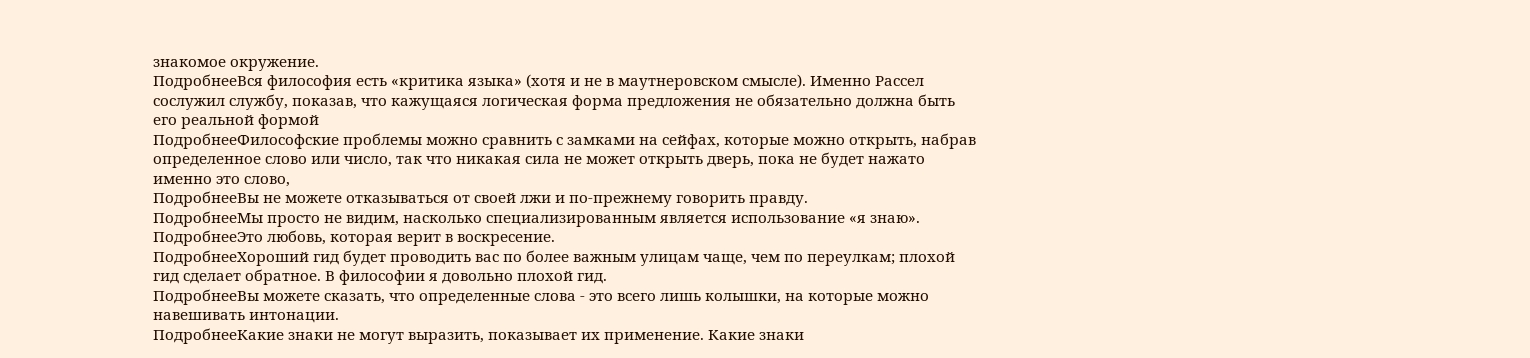знакомое окружение.
ПодробнееВся философия есть «критика языка» (хотя и не в маутнеровском смысле). Именно Рассел сослужил службу, показав, что кажущаяся логическая форма предложения не обязательно должна быть его реальной формой
ПодробнееФилософские проблемы можно сравнить с замками на сейфах, которые можно открыть, набрав определенное слово или число, так что никакая сила не может открыть дверь, пока не будет нажато именно это слово,
ПодробнееВы не можете отказываться от своей лжи и по-прежнему говорить правду.
ПодробнееМы просто не видим, насколько специализированным является использование «я знаю».
ПодробнееЭто любовь, которая верит в воскресение.
ПодробнееХороший гид будет проводить вас по более важным улицам чаще, чем по переулкам; плохой гид сделает обратное. В философии я довольно плохой гид.
ПодробнееВы можете сказать, что определенные слова - это всего лишь колышки, на которые можно навешивать интонации.
ПодробнееКакие знаки не могут выразить, показывает их применение. Какие знаки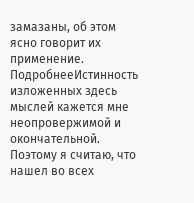замазаны, об этом ясно говорит их применение.
ПодробнееИстинность изложенных здесь мыслей кажется мне неопровержимой и окончательной. Поэтому я считаю, что нашел во всех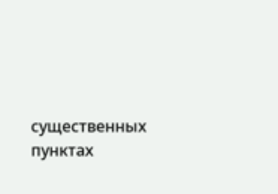существенных пунктах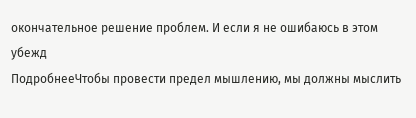окончательное решение проблем. И если я не ошибаюсь в этом убежд
ПодробнееЧтобы провести предел мышлению, мы должны мыслить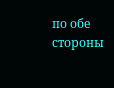по обе стороны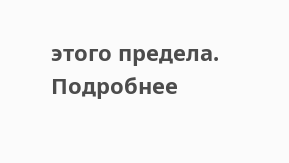этого предела.
Подробнее